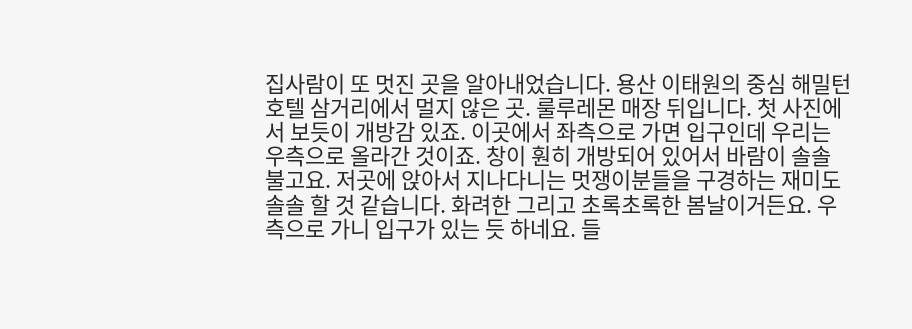집사람이 또 멋진 곳을 알아내었습니다. 용산 이태원의 중심 해밀턴호텔 삼거리에서 멀지 않은 곳. 룰루레몬 매장 뒤입니다. 첫 사진에서 보듯이 개방감 있죠. 이곳에서 좌측으로 가면 입구인데 우리는 우측으로 올라간 것이죠. 창이 훤히 개방되어 있어서 바람이 솔솔 불고요. 저곳에 앉아서 지나다니는 멋쟁이분들을 구경하는 재미도 솔솔 할 것 같습니다. 화려한 그리고 초록초록한 봄날이거든요. 우측으로 가니 입구가 있는 듯 하네요. 들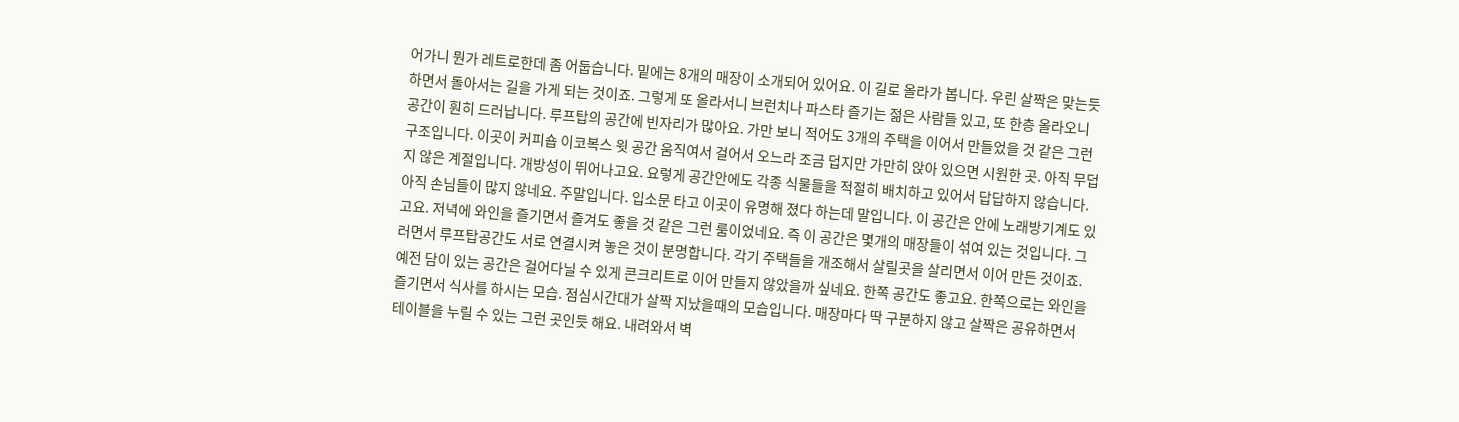어가니 뭔가 레트로한데 좀 어둡습니다. 밑에는 8개의 매장이 소개되어 있어요. 이 길로 올라가 봅니다. 우린 살짝은 맞는듯 하면서 돌아서는 길을 가게 되는 것이죠. 그렇게 또 올라서니 브런치나 파스타 즐기는 젊은 사람들 있고, 또 한층 올라오니 공간이 훤히 드러납니다. 루프탑의 공간에 빈자리가 많아요. 가만 보니 적어도 3개의 주택을 이어서 만들었을 것 같은 그런 구조입니다. 이곳이 커피숍 이코복스 윗 공간 움직여서 걸어서 오느라 조금 덥지만 가만히 앉아 있으면 시원한 곳. 아직 무덥지 않은 계절입니다. 개방성이 뛰어나고요. 요렇게 공간안에도 각종 식물들을 적절히 배치하고 있어서 답답하지 않습니다. 아직 손님들이 많지 않네요. 주말입니다. 입소문 타고 이곳이 유명해 졌다 하는데 말입니다. 이 공간은 안에 노래방기계도 있고요. 저녁에 와인을 즐기면서 즐겨도 좋을 것 같은 그런 룸이었네요. 즉 이 공간은 몇개의 매장들이 섞여 있는 것입니다. 그러면서 루프탑공간도 서로 연결시켜 놓은 것이 분명합니다. 각기 주택들을 개조해서 살릴곳을 살리면서 이어 만든 것이죠. 예전 담이 있는 공간은 걸어다닐 수 있게 콘크리트로 이어 만들지 않았을까 싶네요. 한쪽 공간도 좋고요. 한쪽으로는 와인을 즐기면서 식사를 하시는 모습. 점심시간대가 살짝 지났을때의 모습입니다. 매장마다 딱 구분하지 않고 살짝은 공유하면서 테이블을 누릴 수 있는 그런 곳인듯 해요. 내려와서 벽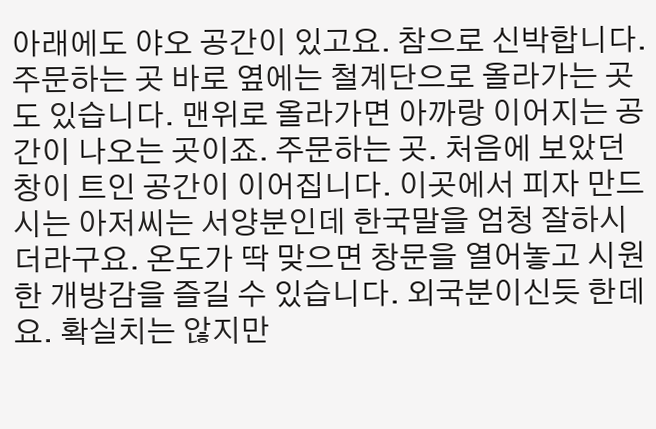아래에도 야오 공간이 있고요. 참으로 신박합니다. 주문하는 곳 바로 옆에는 철계단으로 올라가는 곳도 있습니다. 맨위로 올라가면 아까랑 이어지는 공간이 나오는 곳이죠. 주문하는 곳. 처음에 보았던 창이 트인 공간이 이어집니다. 이곳에서 피자 만드시는 아저씨는 서양분인데 한국말을 엄청 잘하시더라구요. 온도가 딱 맞으면 창문을 열어놓고 시원한 개방감을 즐길 수 있습니다. 외국분이신듯 한데요. 확실치는 않지만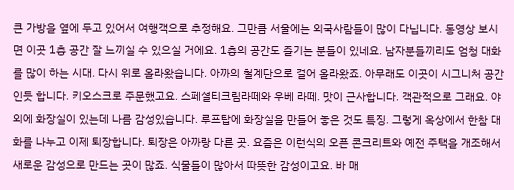큰 가방을 옆에 두고 있어서 여행객으로 추정해요. 그만큼 서울에는 외국사람들이 많이 다닙니다. 동영상 보시면 이곳 1층 공간 잘 느끼실 수 있으실 거에요. 1층의 공간도 즐기는 분들이 있네요. 남자분들끼리도 엄청 대화를 많이 하는 시대. 다시 위로 올라왔습니다. 아까의 철계단으로 걸어 올라왔죠. 아무래도 이곳이 시그니처 공간인듯 합니다. 키오스크로 주문했고요. 스페셜티크림라떼와 우베 라떼. 맛이 근사합니다. 객관적으로 그래요. 야외에 화장실이 있는데 나름 감성있습니다. 루프탑에 화장실을 만들어 놓은 것도 특징. 그렇게 옥상에서 한참 대화를 나누고 이제 퇴장합니다. 퇴장은 아까랑 다른 곳. 요즘은 이런식의 오픈 콘크리트와 예전 주택을 개조해서 새로운 감성으로 만드는 곳이 많죠. 식물들이 많아서 따뜻한 감성이고요. 바 매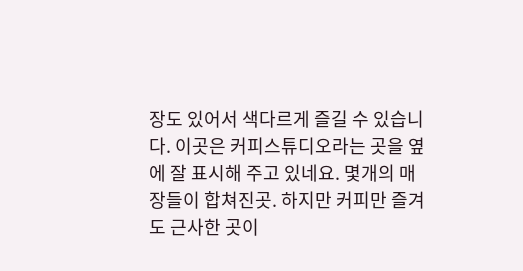장도 있어서 색다르게 즐길 수 있습니다. 이곳은 커피스튜디오라는 곳을 옆에 잘 표시해 주고 있네요. 몇개의 매장들이 합쳐진곳. 하지만 커피만 즐겨도 근사한 곳이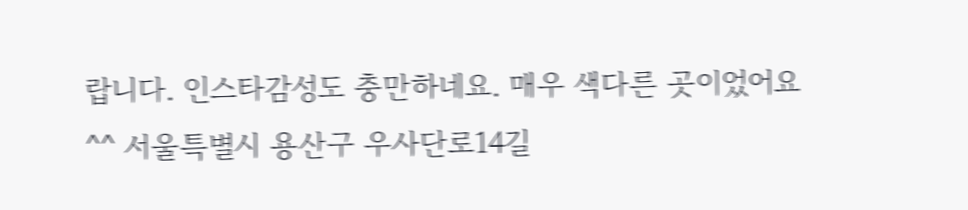랍니다. 인스타감성도 충만하네요. 매우 색다른 곳이었어요 ^^ 서울특별시 용산구 우사단로14길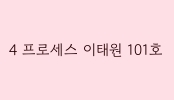4 프로세스 이태원 101호